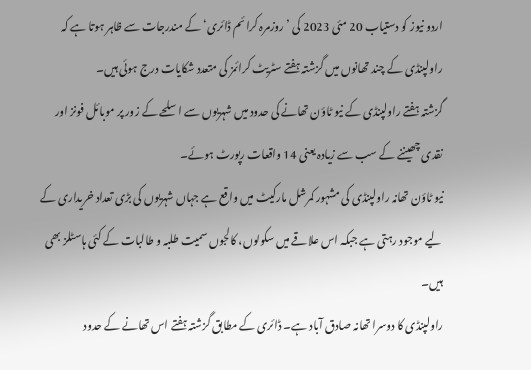اردو نیوز کو دستیاب 20 مئی 2023 کی ’روزمرہ کرائم ڈائری‘ کے مندرجات سے ظاہر ہوتا ہے کہ راولپنڈی کے چند تھانوں میں گزشتہ ہفتے سٹریٹ کرائمز کی متعدد شکایات درج ہوئی ہیں۔
گزشتہ ہفتے راولپنڈی کے نیو ٹاؤن تھانے کی حدود میں شہریوں سے اسلحے کے زور پر موبائل فونز اور نقدی چھیننے کے سب سے زیادہ یعنی 14 واقعات رپورٹ ہوئے۔
نیو ٹاؤن تھانہ راولپنڈی کی مشہور کمرشل مارکیٹ میں واقع ہے جہاں شہریوں کی بڑی تعداد خریداری کے لیے موجود رہتی ہے جبکہ اس علاقے میں سکولوں، کالجوں سمیت طلبہ و طالبات کے کئی ہاسٹلز بھی ہیں۔
راولپنڈی کا دوسرا تھانہ صادق آباد ہے۔ ڈائری کے مطابق گزشتہ ہفتے اس تھانے کے حدود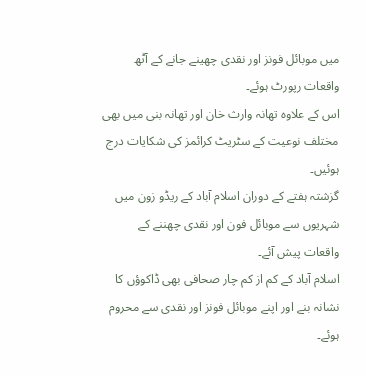میں موبائل فونز اور نقدی چھینے جانے کے آٹھ واقعات رپورٹ ہوئے۔
اس کے علاوہ تھانہ وارث خان اور تھانہ بنی میں بھی مختلف نوعیت کے سٹریٹ کرائمز کی شکایات درج ہوئیں۔
گزشتہ ہفتے کے دوران اسلام آباد کے ریڈو زون میں شہریوں سے موبائل فون اور نقدی چھننے کے واقعات پیش آئے۔
اسلام آباد کے کم از کم چار صحافی بھی ڈاکوؤں کا نشانہ بنے اور اپنے موبائل فونز اور نقدی سے محروم ہوئے۔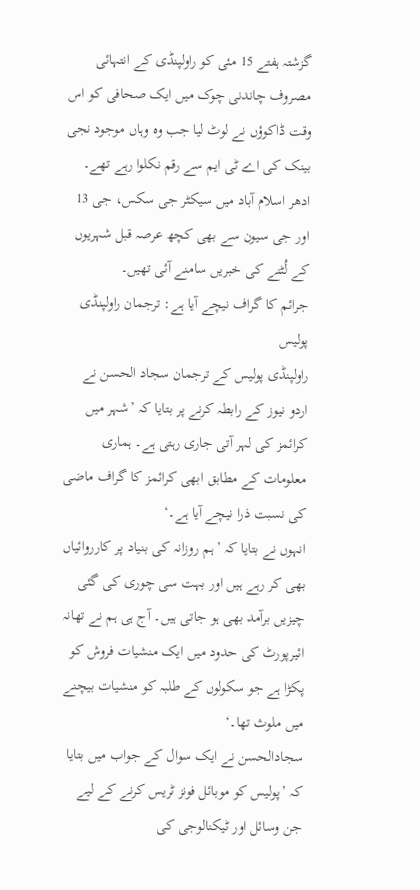گزشتہ ہفتے 15 مئی کو راولپنڈی کے انتہائی مصروف چاندنی چوک میں ایک صحافی کو اس وقت ڈاکوؤں نے لوٹ لیا جب وہ وہاں موجود نجی بینک کی اے ٹی ایم سے رقم نکلوا رہے تھے۔
ادھر اسلام آباد میں سیکٹر جی سکس، جی 13 اور جی سیون سے بھی کچھ عرصہ قبل شہریوں کے لُٹنے کی خبریں سامنے آئی تھیں۔
جرائم کا گراف نیچے آیا ہے: ترجمان راولپنڈی پولیس
راولپنڈی پولیس کے ترجمان سجاد الحسن نے اردو نیوز کے رابطہ کرنے پر بتایا کہ ’شہر میں کرائمز کی لہر آتی جاری رہتی ہے۔ ہماری معلومات کے مطابق ابھی کرائمز کا گراف ماضی کی نسبت ذرا نیچے آیا ہے۔‘
انہوں نے بتایا کہ ’ہم روزانہ کی بنیاد پر کارروائیاں بھی کر رہے ہیں اور بہت سی چوری کی گئی چیزیں برآمد بھی ہو جاتی ہیں۔ آج ہی ہم نے تھانہ ائیرپورٹ کی حدود میں ایک منشیات فروش کو پکڑا ہے جو سکولوں کے طلبہ کو منشیات بیچنے میں ملوث تھا۔‘
سجادالحسن نے ایک سوال کے جواب میں بتایا کہ ’پولیس کو موبائل فونز ٹریس کرنے کے لیے جن وسائل اور ٹیکنالوجی کی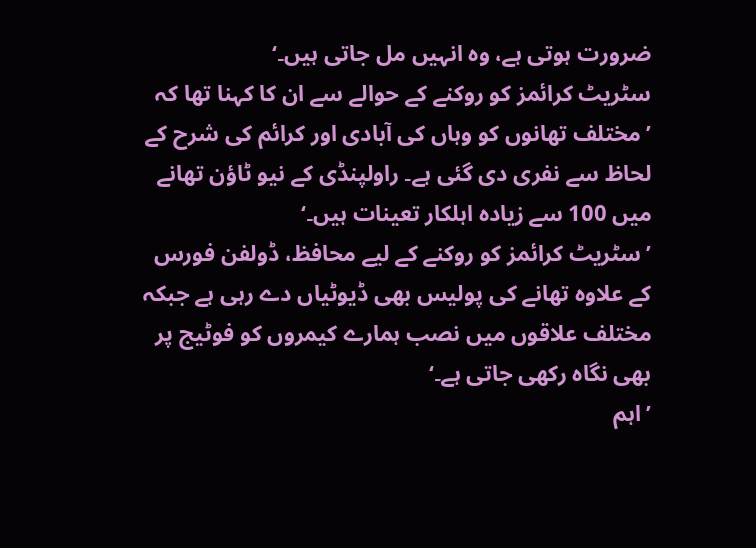ضرورت ہوتی ہے، وہ انہیں مل جاتی ہیں۔‘
سٹریٹ کرائمز کو روکنے کے حوالے سے ان کا کہنا تھا کہ ’مختلف تھانوں کو وہاں کی آبادی اور کرائم کی شرح کے لحاظ سے نفری دی گئی ہے۔ راولپنڈی کے نیو ٹاؤن تھانے میں 100 سے زیادہ اہلکار تعینات ہیں۔‘
’سٹریٹ کرائمز کو روکنے کے لیے محافظ، ڈولفن فورس کے علاوہ تھانے کی پولیس بھی ڈیوٹیاں دے رہی ہے جبکہ مختلف علاقوں میں نصب ہمارے کیمروں کو فوٹیج پر بھی نگاہ رکھی جاتی ہے۔‘
’اہم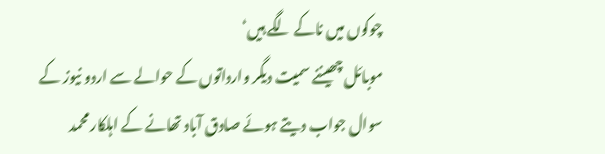چوکوں میں ناکے لگے ہیں‘
موبائل چھیننے سمیت دیگر وارداتوں کے حوالے سے اردو نیوز کے سوال جواب دیتے ہوئے صادق آباد تھانے کے اہلکار محمد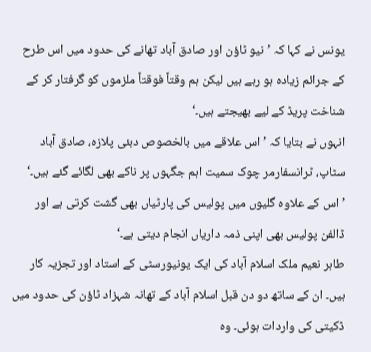یونس نے کہا کہ ’نیو ٹاؤن اور صادق آباد تھانے کی حدود میں اس طرح کے جرائم زیادہ ہو رہے ہیں لیکن ہم وقتاً فوقتاً ملزموں کو گرفتار کر کے شناخت پریڈ کے لیے بھیجتے ہیں۔‘
انہوں نے بتایا کہ ’اس علاقے میں بالخصوص دبئی پلازہ، صادق آباد سٹاپ، ٹرانسفارمر چوک سمیت اہم جگہوں پر ناکے بھی لگائے گئے ہیں۔‘
’اس کے علاوہ گلیوں میں پولیس کی پارٹیاں بھی گشت کرتی ہے اور ڈالفن پولیس بھی اپنی ذمہ داریاں انجام دیتی ہے۔‘
طاہر نعیم ملک اسلام آباد کی ایک یونیورسٹی کے استاد اور تجزیہ کار ہیں۔ ان کے ساتھ دو دن قبل اسلام آباد کے تھانہ شہزاد ٹاؤن کی حدود میں ڈکیتی کی واردات ہوئی۔ وہ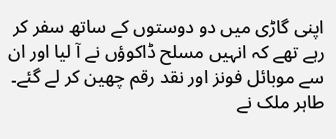اپنی گاڑی میں دو دوستوں کے ساتھ سفر کر رہے تھے کہ انہیں مسلح ڈاکوؤں نے آ لیا اور ان سے موبائل فونز اور نقد رقم چھین کر لے گئے۔
طاہر ملک نے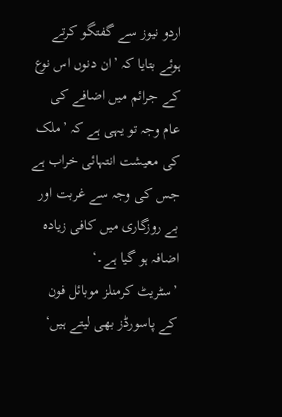اردو نیوز سے گفتگو کرتے ہوئے بتایا کہ ’ان دنوں اس نوع کے جرائم میں اضافے کی عام وجہ تو یہی ہے کہ ’ملک کی معیشت انتہائی خراب ہے جس کی وجہ سے غربت اور بے روزگاری میں کافی زیادہ اضافہ ہو گیا ہے۔‘
’سٹریٹ کرمنلز موبائل فون کے پاسورڈز بھی لیتے ہیں‘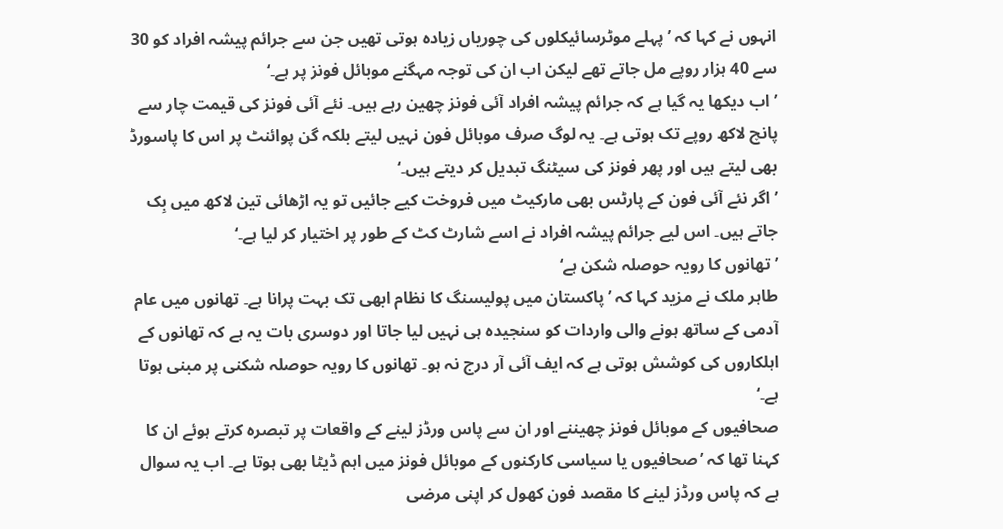انہوں نے کہا کہ ’پہلے موٹرسائیکلوں کی چوریاں زیادہ ہوتی تھیں جن سے جرائم پیشہ افراد کو 30 سے 40 ہزار روپے مل جاتے تھے لیکن اب ان کی توجہ مہگنے موبائل فونز پر ہے۔‘
’اب دیکھا یہ گیا ہے کہ جرائم پیشہ افراد آئی فونز چھین رہے ہیں۔ نئے آئی فونز کی قیمت چار سے پانچ لاکھ روپے تک ہوتی ہے۔ یہ لوگ صرف موبائل فون نہیں لیتے بلکہ گن پوائنٹ پر اس کا پاسورڈ بھی لیتے ہیں اور پھر فونز کی سیٹنگ تبدیل کر دیتے ہیں۔‘
’اگر نئے آئی فون کے پارٹس بھی مارکیٹ میں فروخت کیے جائیں تو یہ اڑھائی تین لاکھ میں بِک جاتے ہیں۔ اس لیے جرائم پیشہ افراد نے اسے شارٹ کٹ کے طور پر اختیار کر لیا ہے۔‘
’تھانوں کا رویہ حوصلہ شکن ہے‘
طاہر ملک نے مزید کہا کہ ’پاکستان میں پولیسنگ کا نظام ابھی تک بہت پرانا ہے۔ تھانوں میں عام آدمی کے ساتھ ہونے والی واردات کو سنجیدہ ہی نہیں لیا جاتا اور دوسری بات یہ ہے کہ تھانوں کے اہلکاروں کی کوشش ہوتی ہے کہ ایف آئی آر درج نہ ہو۔ تھانوں کا رویہ حوصلہ شکنی پر مبنی ہوتا ہے۔‘
صحافیوں کے موبائل فونز چھیننے اور ان سے پاس ورڈز لینے کے واقعات پر تبصرہ کرتے ہوئے ان کا کہنا تھا کہ ’صحافیوں یا سیاسی کارکنوں کے موبائل فونز میں اہم ڈیٹا بھی ہوتا ہے۔ اب یہ سوال ہے کہ پاس ورڈز لینے کا مقصد فون کھول کر اپنی مرضی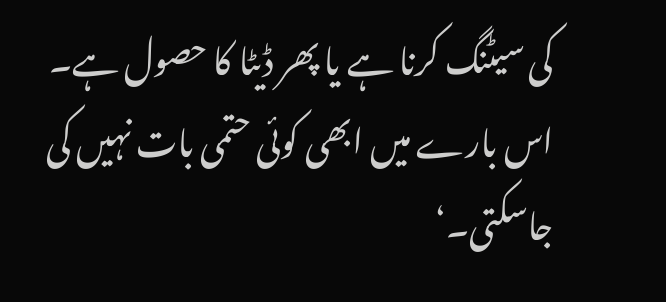کی سیٹنگ کرنا ہے یا پھر ڈیٹا کا حصول ہے۔ اس بارے میں ابھی کوئی حتمی بات نہیں کی جاسکتی۔‘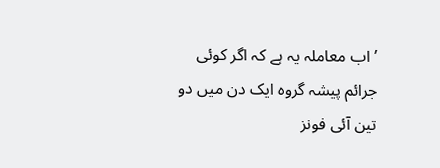’اب معاملہ یہ ہے کہ اگر کوئی جرائم پیشہ گروہ ایک دن میں دو تین آئی فونز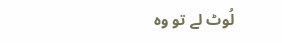لُوٹ لے تو وہ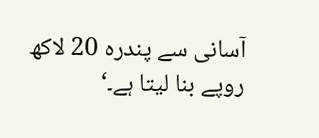آسانی سے پندرہ 20 لاکھ روپے بنا لیتا ہے۔‘